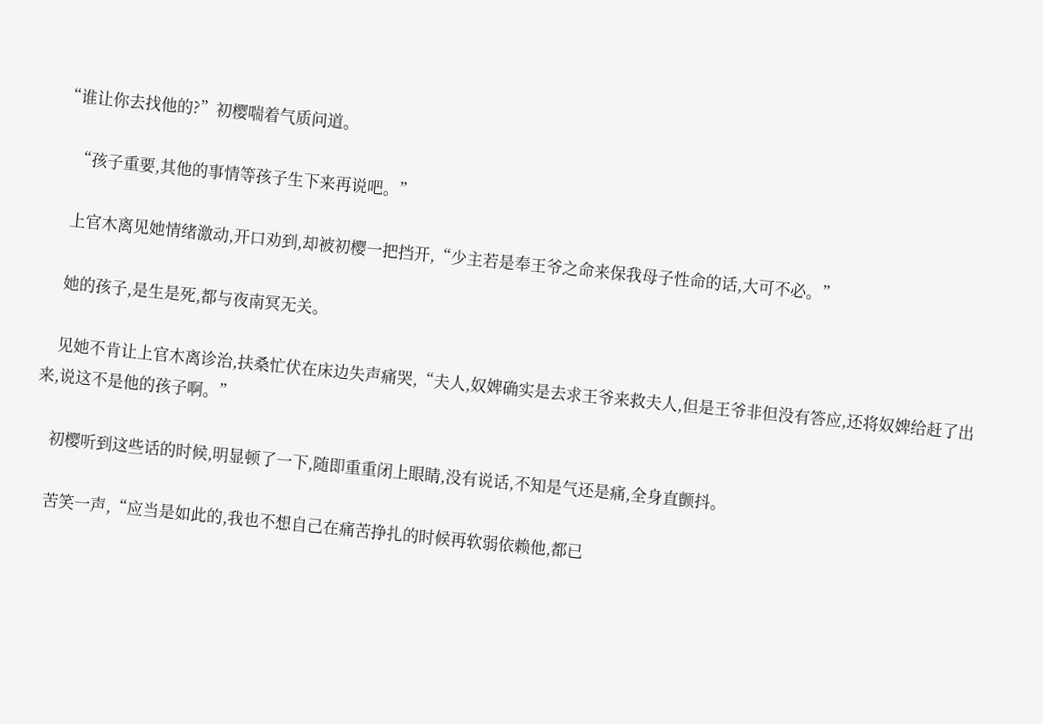“谁让你去找他的?”初樱喘着气质问道。

    “孩子重要,其他的事情等孩子生下来再说吧。”

    上官木离见她情绪激动,开口劝到,却被初樱一把挡开,“少主若是奉王爷之命来保我母子性命的话,大可不必。”

    她的孩子,是生是死,都与夜南冥无关。

    见她不肯让上官木离诊治,扶桑忙伏在床边失声痛哭,“夫人,奴婢确实是去求王爷来救夫人,但是王爷非但没有答应,还将奴婢给赶了出来,说这不是他的孩子啊。”

    初樱听到这些话的时候,明显顿了一下,随即重重闭上眼睛,没有说话,不知是气还是痛,全身直颤抖。

    苦笑一声,“应当是如此的,我也不想自己在痛苦挣扎的时候再软弱依赖他,都已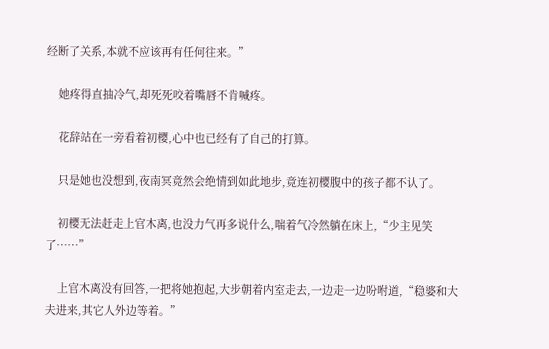经断了关系,本就不应该再有任何往来。”

    她疼得直抽冷气,却死死咬着嘴唇不肯喊疼。

    花辞站在一旁看着初樱,心中也已经有了自己的打算。

    只是她也没想到,夜南冥竟然会绝情到如此地步,竟连初樱腹中的孩子都不认了。

    初樱无法赶走上官木离,也没力气再多说什么,喘着气冷然躺在床上,“少主见笑了……”

    上官木离没有回答,一把将她抱起,大步朝着内室走去,一边走一边吩咐道,“稳婆和大夫进来,其它人外边等着。”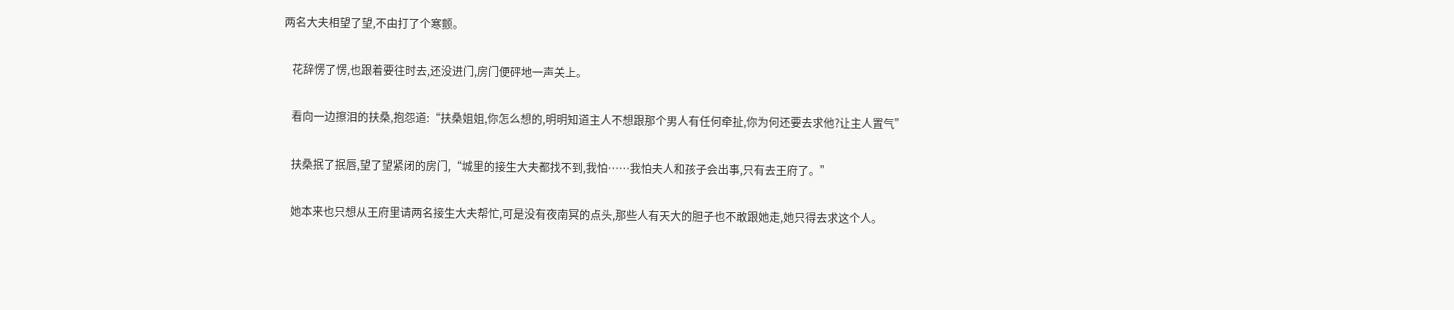两名大夫相望了望,不由打了个寒颤。

    花辞愣了愣,也跟着要往时去,还没进门,房门便砰地一声关上。

    看向一边擦泪的扶桑,抱怨道:“扶桑姐姐,你怎么想的,明明知道主人不想跟那个男人有任何牵扯,你为何还要去求他?让主人置气”

    扶桑抿了抿唇,望了望紧闭的房门,“城里的接生大夫都找不到,我怕……我怕夫人和孩子会出事,只有去王府了。”

    她本来也只想从王府里请两名接生大夫帮忙,可是没有夜南冥的点头,那些人有天大的胆子也不敢跟她走,她只得去求这个人。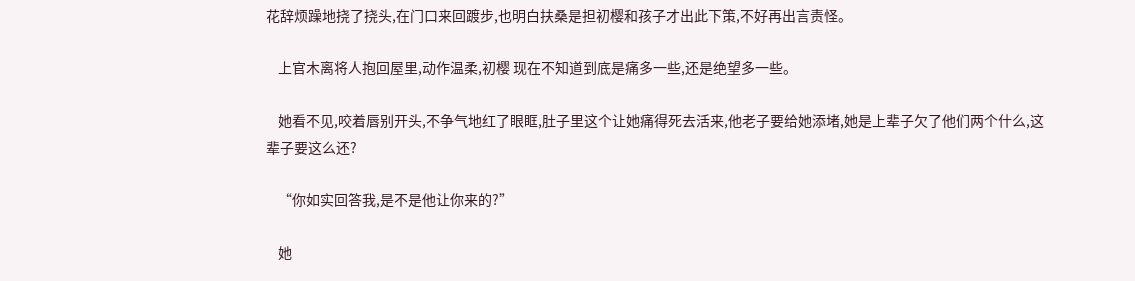花辞烦躁地挠了挠头,在门口来回踱步,也明白扶桑是担初樱和孩子才出此下策,不好再出言责怪。

    上官木离将人抱回屋里,动作温柔,初樱 现在不知道到底是痛多一些,还是绝望多一些。

    她看不见,咬着唇别开头,不争气地红了眼眶,肚子里这个让她痛得死去活来,他老子要给她添堵,她是上辈子欠了他们两个什么,这辈子要这么还?

    “你如实回答我,是不是他让你来的?”

    她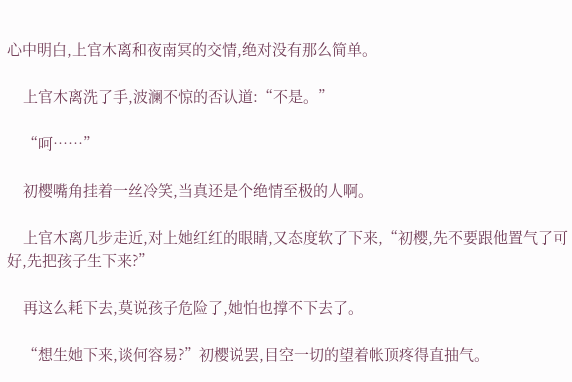心中明白,上官木离和夜南冥的交情,绝对没有那么简单。

    上官木离洗了手,波澜不惊的否认道:“不是。”

    “呵……”

    初樱嘴角挂着一丝冷笑,当真还是个绝情至极的人啊。

    上官木离几步走近,对上她红红的眼睛,又态度软了下来,“初樱,先不要跟他置气了可好,先把孩子生下来?”

    再这么耗下去,莫说孩子危险了,她怕也撑不下去了。

    “想生她下来,谈何容易?”初樱说罢,目空一切的望着帐顶疼得直抽气。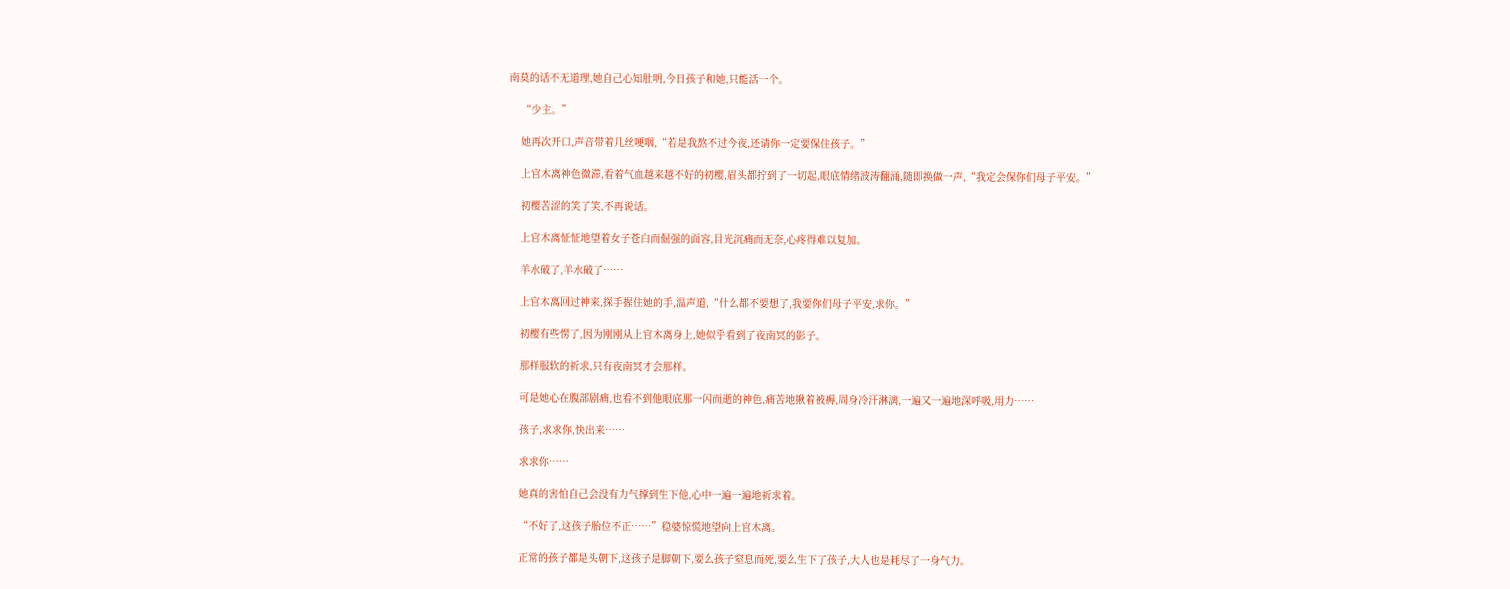南莫的话不无道理,她自己心知肚明,今日孩子和她,只能活一个。

    “少主。”

    她再次开口,声音带着几丝哽咽,“若是我熬不过今夜,还请你一定要保住孩子。”

    上官木离神色微滞,看着气血越来越不好的初樱,眉头都拧到了一切起,眼底情绪波涛翻涌,随即换做一声,“我定会保你们母子平安。”

    初樱苦涩的笑了笑,不再说话。

    上官木离怔怔地望着女子苍白而倔强的面容,目光沉痛而无奈,心疼得难以复加。

    羊水破了,羊水破了……

    上官木离回过神来,探手握住她的手,温声道,“什么都不要想了,我要你们母子平安,求你。”

    初樱有些愣了,因为刚刚从上官木离身上,她似乎看到了夜南冥的影子。

    那样服软的祈求,只有夜南冥才会那样。

    可是她心在腹部剧痛,也看不到他眼底那一闪而逝的神色,痛苦地揪着被褥,周身冷汗淋漓,一遍又一遍地深呼吸,用力……

    孩子,求求你,快出来……

    求求你……

    她真的害怕自己会没有力气撑到生下他,心中一遍一遍地祈求着。

    “不好了,这孩子胎位不正……”稳婆惊慌地望向上官木离。

    正常的孩子都是头朝下,这孩子是脚朝下,要么孩子窒息而死,要么生下了孩子,大人也是耗尽了一身气力。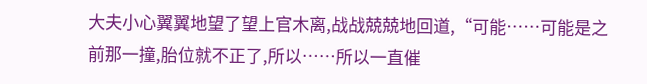大夫小心翼翼地望了望上官木离,战战兢兢地回道,“可能……可能是之前那一撞,胎位就不正了,所以……所以一直催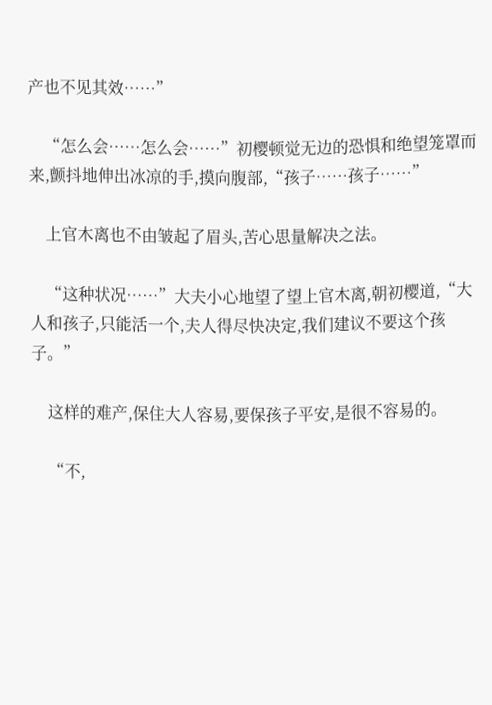产也不见其效……”

    “怎么会……怎么会……”初樱顿觉无边的恐惧和绝望笼罩而来,颤抖地伸出冰凉的手,摸向腹部,“孩子……孩子……”

    上官木离也不由皱起了眉头,苦心思量解决之法。

    “这种状况……”大夫小心地望了望上官木离,朝初樱道,“大人和孩子,只能活一个,夫人得尽快决定,我们建议不要这个孩子。”

    这样的难产,保住大人容易,要保孩子平安,是很不容易的。

    “不,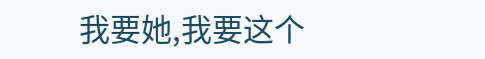我要她,我要这个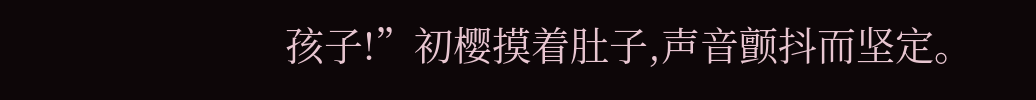孩子!”初樱摸着肚子,声音颤抖而坚定。